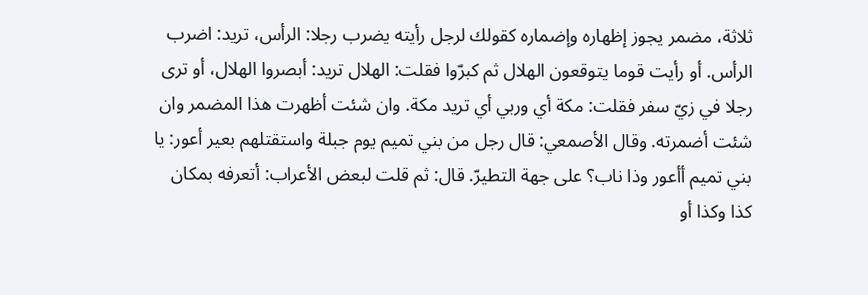ثلاثة، مضمر يجوز إظهاره وإضماره كقولك لرجل رأيته يضرب رجلا: الرأس، تريد: اضرب الرأس. أو رأيت قوما يتوقعون الهلال ثم كبرّوا فقلت: الهلال تريد: أبصروا الهلال، أو ترى رجلا في زيّ سفر فقلت: مكة أي وربي أي تريد مكة. وان شئت أظهرت هذا المضمر وان شئت أضمرته. وقال الأصمعي: قال رجل من بني تميم يوم جبلة واستقتلهم بعير أعور: يا بني تميم أأعور وذا ناب؟ على جهة التطيرّ. قال: ثم قلت لبعض الأعراب: أتعرفه بمكان كذا وكذا أو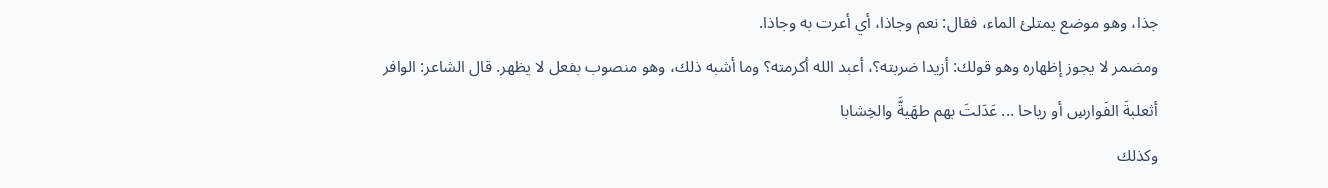جذا، وهو موضع يمتلئ الماء، فقال: نعم وجاذا، أي أعرت به وجاذا.
ومضمر لا يجوز إظهاره وهو قولك: أزيدا ضربته؟، أعبد الله أكرمته؟ وما أشبه ذلك، وهو منصوب بفعل لا يظهر. قال الشاعر: الوافر
أثعلبةَ الفَوارسِ أو رياحا ... عَدَلتَ بهم طهَيةَّ والخِشابا
وكذلك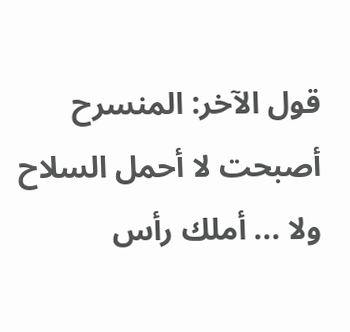قول الآخر: المنسرح
أصبحت لا أحمل السلاح ولا ... أملك رأس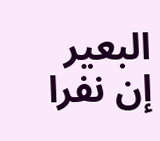البعير إن نفرا